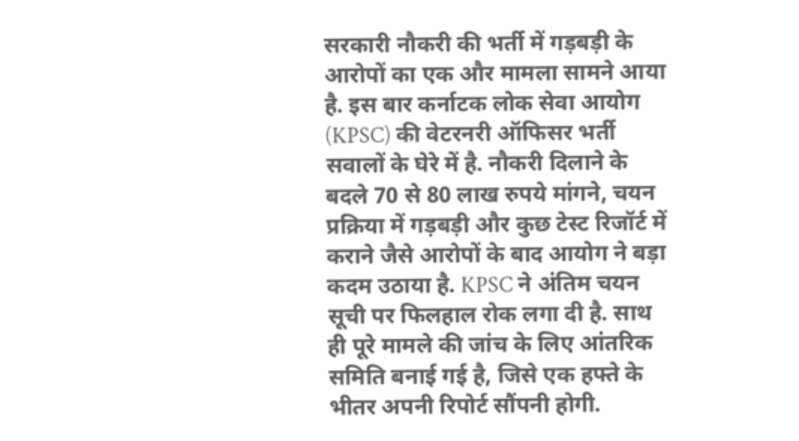सरकारी नौकरी की भर्ती में गड़बड़ी के आरोपों का एक और मामला सामने आया है. इस बार कर्नाटक लोक सेवा आयोग (KPSC) की वेटरनरी ऑफिसर भर्ती सवालों के घेरे में है. नौकरी दिलाने के बदले 70 से 80 लाख रुपये मांगने, चयन प्रक्रिया में गड़बड़ी और कुछ टेस्ट रिजॉर्ट में कराने जैसे आरोपों के बाद आयोग ने बड़ा कदम उठाया है. KPSC ने अंतिम चयन सूची पर फिलहाल रोक लगा दी है. साथ ही पूरे मामले की जांच के लिए आंतरिक समिति बनाई गई है, जिसे एक हफ्ते के भीतर अपनी रिपोर्ट सौंपनी होगी.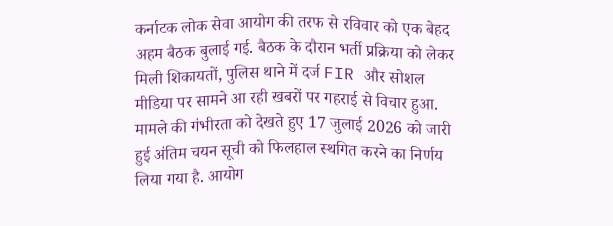कर्नाटक लोक सेवा आयोग की तरफ से रविवार को एक बेहद अहम बैठक बुलाई गई. बैठक के दौरान भर्ती प्रक्रिया को लेकर मिली शिकायतों, पुलिस थाने में दर्ज FIR और सोशल मीडिया पर सामने आ रही खबरों पर गहराई से विचार हुआ. मामले की गंभीरता को देखते हुए 17 जुलाई 2026 को जारी हुई अंतिम चयन सूची को फिलहाल स्थगित करने का निर्णय लिया गया है. आयोग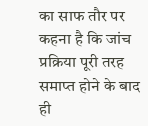का साफ तौर पर कहना है कि जांच प्रक्रिया पूरी तरह समाप्त होने के बाद ही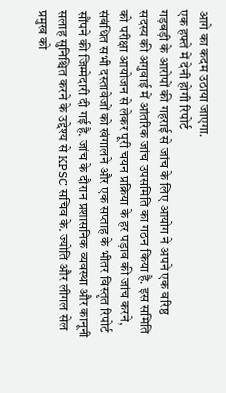आगे का कदम उठाया जाएगा.
एक हफ्ते में देनी होगी रिपोर्ट
गड़बड़ी के आरोपों की गहराई से जांच के लिए आयोग ने अपने एक वरिष्ठ सदस्य की अगुवाई में आंतरिक जांच उपसमिति का गठन किया है. इस समिति को परीक्षा आयोजन से लेकर पूरी चयन प्रक्रिया के हर पड़ाव की जांच करने, संबंधित सभी दस्तावेजों को खंगालने और एक सप्ताह के भीतर विस्तृत रिपोर्ट सौंपने की जिम्मेदारी दी गई है. जांच के दौरान प्रशासनिक व्यवस्था और कानूनी सलाह सुनिश्चित करने के उद्देश्य से KPSC सचिव के. ज्योति और लीगल सेल प्रमुख को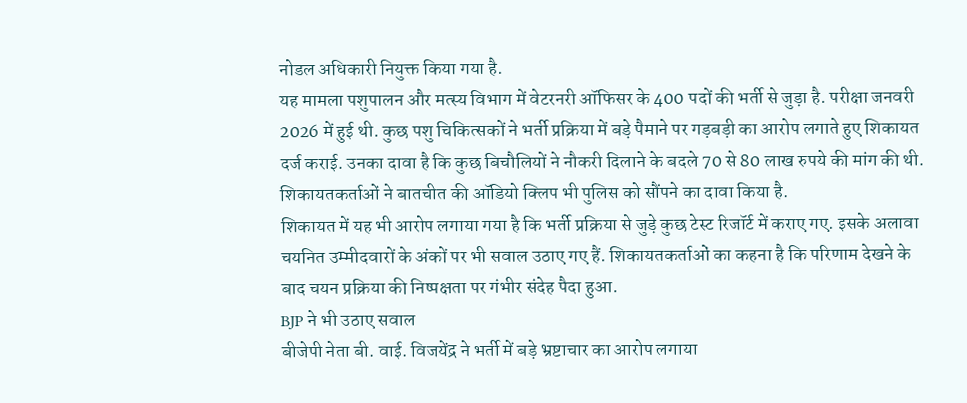नोडल अधिकारी नियुक्त किया गया है.
यह मामला पशुपालन और मत्स्य विभाग में वेटरनरी ऑफिसर के 400 पदों की भर्ती से जुड़ा है. परीक्षा जनवरी 2026 में हुई थी. कुछ पशु चिकित्सकों ने भर्ती प्रक्रिया में बड़े पैमाने पर गड़बड़ी का आरोप लगाते हुए शिकायत दर्ज कराई. उनका दावा है कि कुछ बिचौलियों ने नौकरी दिलाने के बदले 70 से 80 लाख रुपये की मांग की थी. शिकायतकर्ताओं ने बातचीत की ऑडियो क्लिप भी पुलिस को सौंपने का दावा किया है.
शिकायत में यह भी आरोप लगाया गया है कि भर्ती प्रक्रिया से जुड़े कुछ टेस्ट रिजॉर्ट में कराए गए. इसके अलावा चयनित उम्मीदवारों के अंकों पर भी सवाल उठाए गए हैं. शिकायतकर्ताओं का कहना है कि परिणाम देखने के बाद चयन प्रक्रिया की निष्पक्षता पर गंभीर संदेह पैदा हुआ.
BJP ने भी उठाए सवाल
बीजेपी नेता बी. वाई. विजयेंद्र ने भर्ती में बड़े भ्रष्टाचार का आरोप लगाया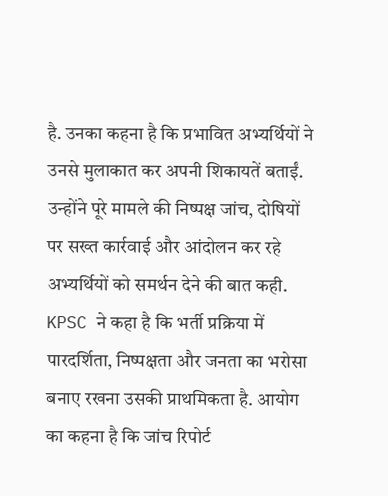है. उनका कहना है कि प्रभावित अभ्यर्थियों ने उनसे मुलाकात कर अपनी शिकायतें बताईं. उन्होंने पूरे मामले की निष्पक्ष जांच, दोषियों पर सख्त कार्रवाई और आंदोलन कर रहे अभ्यर्थियों को समर्थन देने की बात कही.
KPSC ने कहा है कि भर्ती प्रक्रिया में पारदर्शिता, निष्पक्षता और जनता का भरोसा बनाए रखना उसकी प्राथमिकता है. आयोग का कहना है कि जांच रिपोर्ट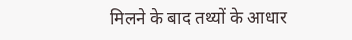मिलने के बाद तथ्यों के आधार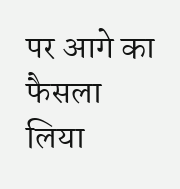पर आगे का फैसला लिया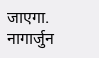जाएगा.
नागार्जुन